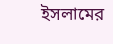ইসলামের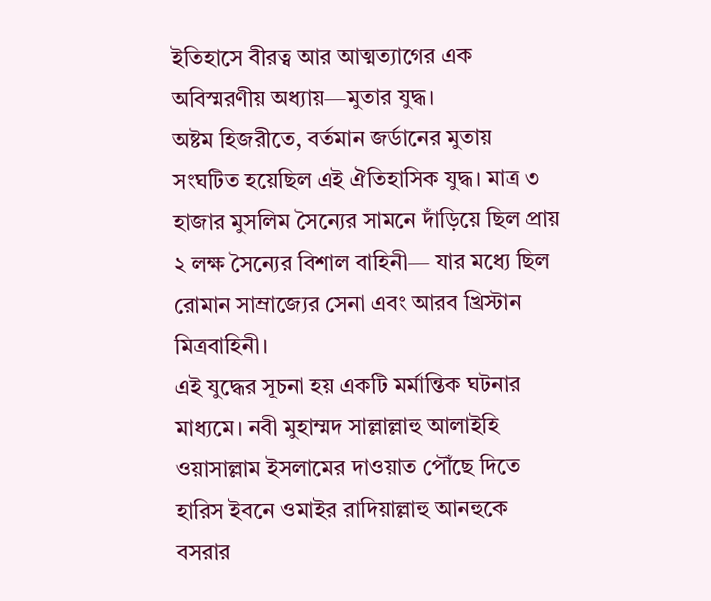ইতিহাসে বীরত্ব আর আত্মত্যাগের এক অবিস্মরণীয় অধ্যায়—মুতার যুদ্ধ।
অষ্টম হিজরীতে, বর্তমান জর্ডানের মুতায় সংঘটিত হয়েছিল এই ঐতিহাসিক যুদ্ধ। মাত্র ৩ হাজার মুসলিম সৈন্যের সামনে দাঁড়িয়ে ছিল প্রায় ২ লক্ষ সৈন্যের বিশাল বাহিনী— যার মধ্যে ছিল রোমান সাম্রাজ্যের সেনা এবং আরব খ্রিস্টান মিত্রবাহিনী।
এই যুদ্ধের সূচনা হয় একটি মর্মান্তিক ঘটনার মাধ্যমে। নবী মুহাম্মদ সাল্লাল্লাহু আলাইহি ওয়াসাল্লাম ইসলামের দাওয়াত পৌঁছে দিতে হারিস ইবনে ওমাইর রাদিয়াল্লাহু আনহুকে বসরার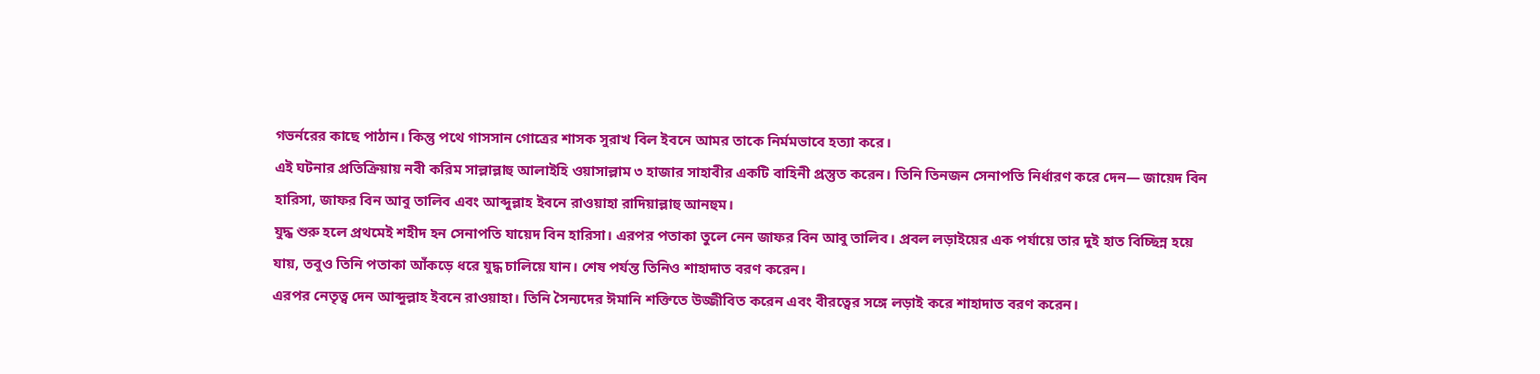গভর্নরের কাছে পাঠান। কিন্তু পথে গাসসান গোত্রের শাসক সুরাখ বিল ইবনে আমর তাকে নির্মমভাবে হত্যা করে।
এই ঘটনার প্রতিক্রিয়ায় নবী করিম সাল্লাল্লাহু আলাইহি ওয়াসাল্লাম ৩ হাজার সাহাবীর একটি বাহিনী প্রস্তুত করেন। তিনি তিনজন সেনাপতি নির্ধারণ করে দেন— জায়েদ বিন হারিসা, জাফর বিন আবু তালিব এবং আব্দুল্লাহ ইবনে রাওয়াহা রাদিয়াল্লাহু আনহুম।
যুদ্ধ শুরু হলে প্রথমেই শহীদ হন সেনাপতি যায়েদ বিন হারিসা। এরপর পতাকা তুলে নেন জাফর বিন আবু তালিব। প্রবল লড়াইয়ের এক পর্যায়ে তার দুই হাত বিচ্ছিন্ন হয়ে যায়, তবুও তিনি পতাকা আঁকড়ে ধরে যুদ্ধ চালিয়ে যান। শেষ পর্যন্ত তিনিও শাহাদাত বরণ করেন।
এরপর নেতৃত্ব দেন আব্দুল্লাহ ইবনে রাওয়াহা। তিনি সৈন্যদের ঈমানি শক্তিতে উজ্জীবিত করেন এবং বীরত্বের সঙ্গে লড়াই করে শাহাদাত বরণ করেন।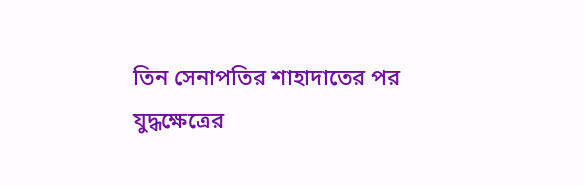তিন সেনাপতির শাহাদাতের পর যুদ্ধক্ষেত্রের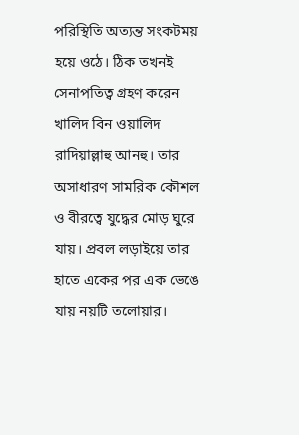পরিস্থিতি অত্যন্ত সংকটময় হয়ে ওঠে। ঠিক তখনই সেনাপতিত্ব গ্রহণ করেন খালিদ বিন ওয়ালিদ রাদিয়াল্লাহু আনহু। তার অসাধারণ সামরিক কৌশল ও বীরত্বে যুদ্ধের মোড় ঘুরে যায়। প্রবল লড়াইয়ে তার হাতে একের পর এক ভেঙে যায় নয়টি তলোয়ার।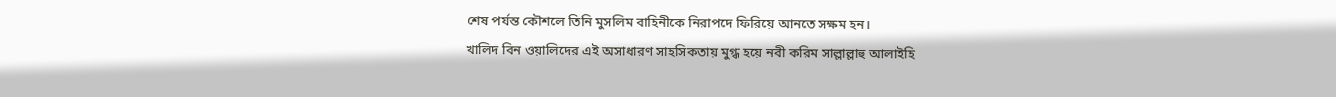শেষ পর্যন্ত কৌশলে তিনি মুসলিম বাহিনীকে নিরাপদে ফিরিয়ে আনতে সক্ষম হন।
খালিদ বিন ওয়ালিদের এই অসাধারণ সাহসিকতায় মুগ্ধ হয়ে নবী করিম সাল্লাল্লাহু আলাইহি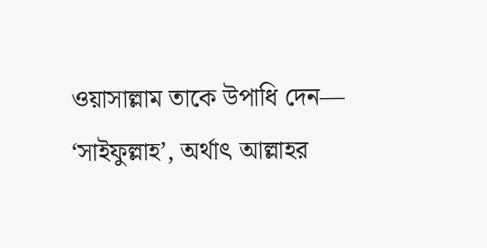ওয়াসাল্লাম তাকে উপাধি দেন— ‘সাইফুল্লাহ’, অর্থাৎ আল্লাহর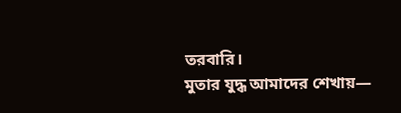তরবারি।
মুতার যুদ্ধ আমাদের শেখায়—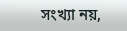সংখ্যা নয়,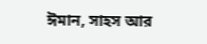ঈমান, সাহস আর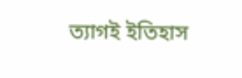ত্যাগই ইতিহাস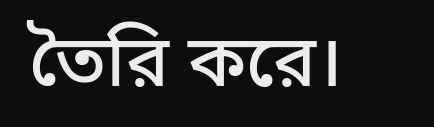তৈরি করে।